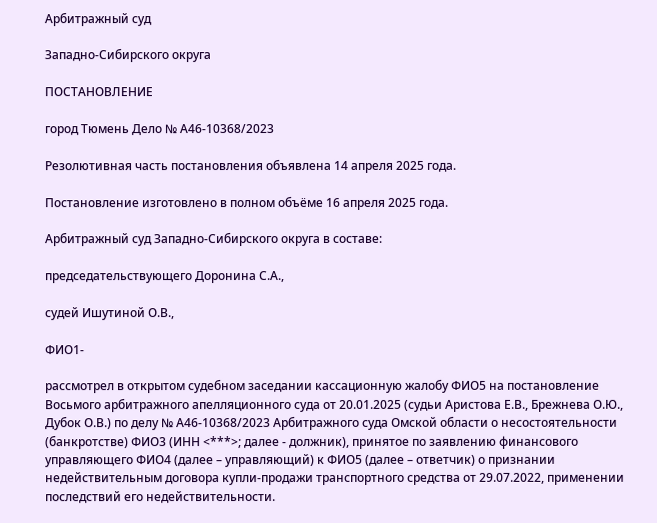Арбитражный суд

Западно-Сибирского округа

ПОСТАНОВЛЕНИЕ

город Тюмень Дело № А46-10368/2023

Резолютивная часть постановления объявлена 14 апреля 2025 года.

Постановление изготовлено в полном объёме 16 апреля 2025 года.

Арбитражный суд Западно-Сибирского округа в составе:

председательствующего Доронина С.А.,

судей Ишутиной О.В.,

ФИО1-

рассмотрел в открытом судебном заседании кассационную жалобу ФИО5 на постановление Восьмого арбитражного апелляционного суда от 20.01.2025 (судьи Аристова Е.В., Брежнева О.Ю., Дубок О.В.) по делу № А46-10368/2023 Арбитражного суда Омской области о несостоятельности (банкротстве) ФИО3 (ИНН <***>; далее - должник), принятое по заявлению финансового управляющего ФИО4 (далее – управляющий) к ФИО5 (далее – ответчик) о признании недействительным договора купли-продажи транспортного средства от 29.07.2022, применении последствий его недействительности.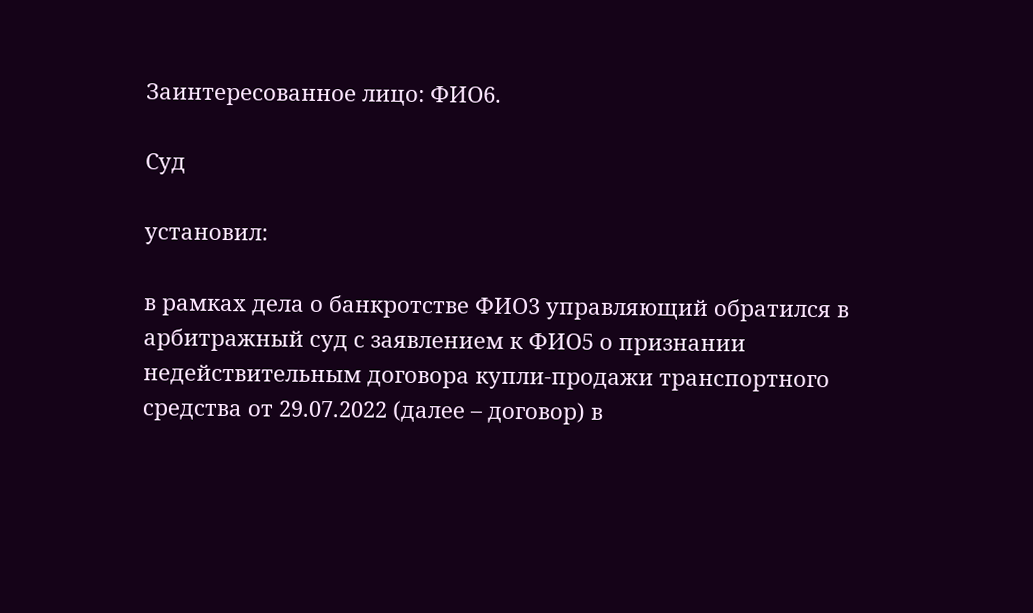Заинтересованное лицо: ФИО6.

Суд

установил:

в рамках дела о банкротстве ФИО3 управляющий обратился в арбитражный суд с заявлением к ФИО5 о признании недействительным договора купли-продажи транспортного средства от 29.07.2022 (далее – договор) в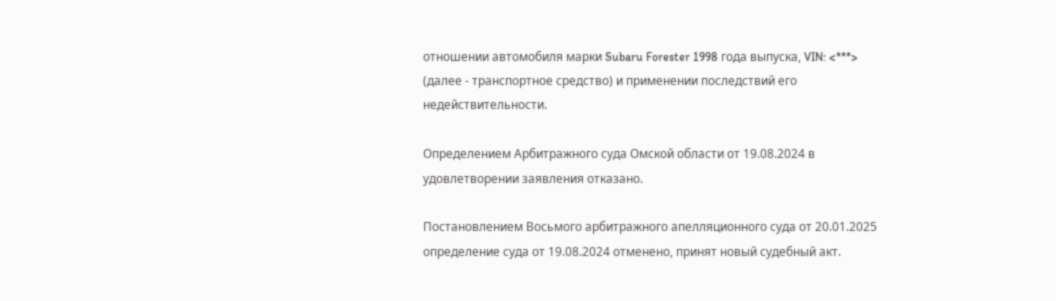отношении автомобиля марки Subaru Forester 1998 года выпуска, VIN: <***> (далее - транспортное средство) и применении последствий его недействительности.

Определением Арбитражного суда Омской области от 19.08.2024 в удовлетворении заявления отказано.

Постановлением Восьмого арбитражного апелляционного суда от 20.01.2025 определение суда от 19.08.2024 отменено, принят новый судебный акт.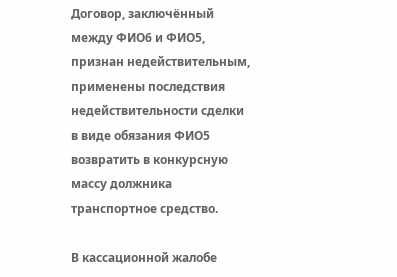Договор, заключённый между ФИО6 и ФИО5, признан недействительным, применены последствия недействительности сделки в виде обязания ФИО5 возвратить в конкурсную массу должника транспортное средство.

В кассационной жалобе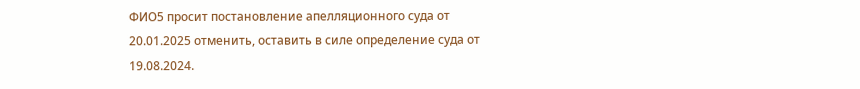ФИО5 просит постановление апелляционного суда от 20.01.2025 отменить, оставить в силе определение суда от 19.08.2024.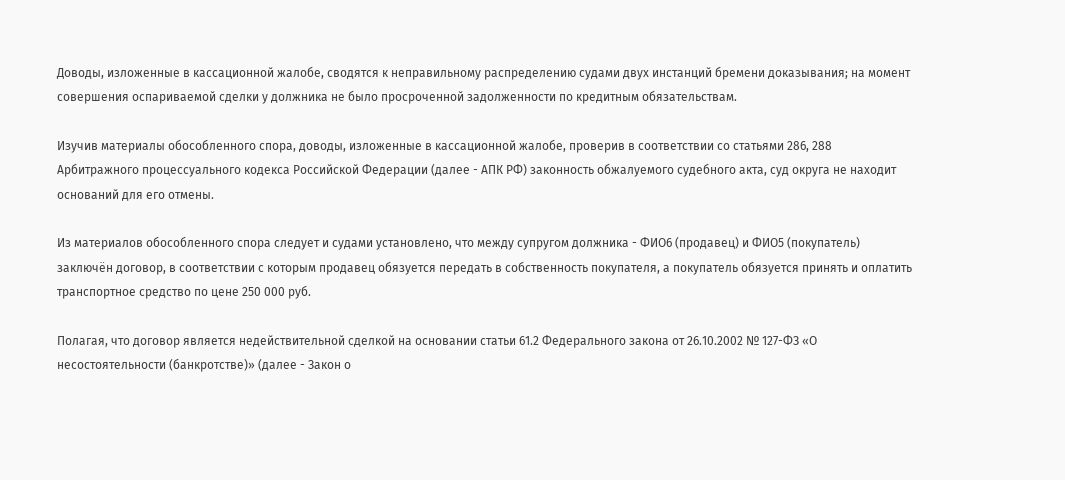Доводы, изложенные в кассационной жалобе, сводятся к неправильному распределению судами двух инстанций бремени доказывания; на момент совершения оспариваемой сделки у должника не было просроченной задолженности по кредитным обязательствам.

Изучив материалы обособленного спора, доводы, изложенные в кассационной жалобе, проверив в соответствии со статьями 286, 288 Арбитражного процессуального кодекса Российской Федерации (далее - АПК РФ) законность обжалуемого судебного акта, суд округа не находит оснований для его отмены.

Из материалов обособленного спора следует и судами установлено, что между супругом должника - ФИО6 (продавец) и ФИО5 (покупатель) заключён договор, в соответствии с которым продавец обязуется передать в собственность покупателя, а покупатель обязуется принять и оплатить транспортное средство по цене 250 000 руб.

Полагая, что договор является недействительной сделкой на основании статьи 61.2 Федерального закона от 26.10.2002 № 127-ФЗ «О несостоятельности (банкротстве)» (далее - Закон о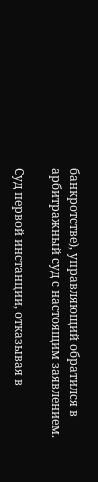банкротстве), управляющий обратился в арбитражный суд с настоящим заявлением.

Суд первой инстанции, отказывая в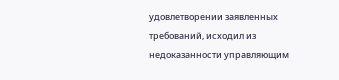удовлетворении заявленных требований, исходил из недоказанности управляющим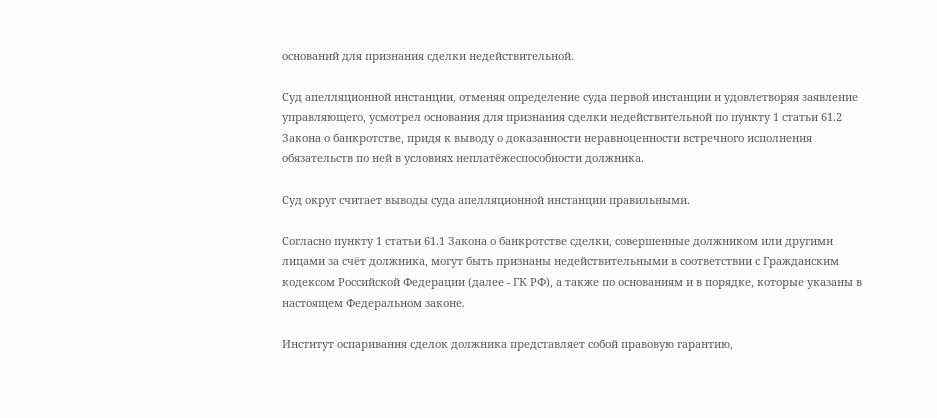оснований для признания сделки недействительной.

Суд апелляционной инстанции, отменяя определение суда первой инстанции и удовлетворяя заявление управляющего, усмотрел основания для признания сделки недействительной по пункту 1 статьи 61.2 Закона о банкротстве, придя к выводу о доказанности неравноценности встречного исполнения обязательств по ней в условиях неплатёжеспособности должника.

Суд округ считает выводы суда апелляционной инстанции правильными.

Согласно пункту 1 статьи 61.1 Закона о банкротстве сделки, совершенные должником или другими лицами за счёт должника, могут быть признаны недействительными в соответствии с Гражданским кодексом Российской Федерации (далее - ГК РФ), а также по основаниям и в порядке, которые указаны в настоящем Федеральном законе.

Институт оспаривания сделок должника представляет собой правовую гарантию,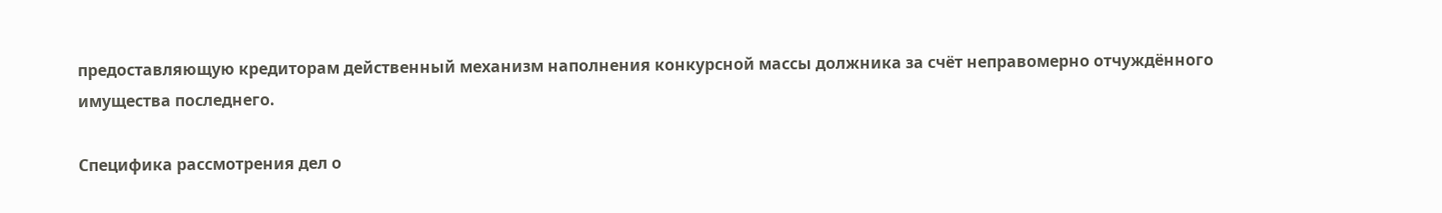предоставляющую кредиторам действенный механизм наполнения конкурсной массы должника за счёт неправомерно отчуждённого имущества последнего.

Специфика рассмотрения дел о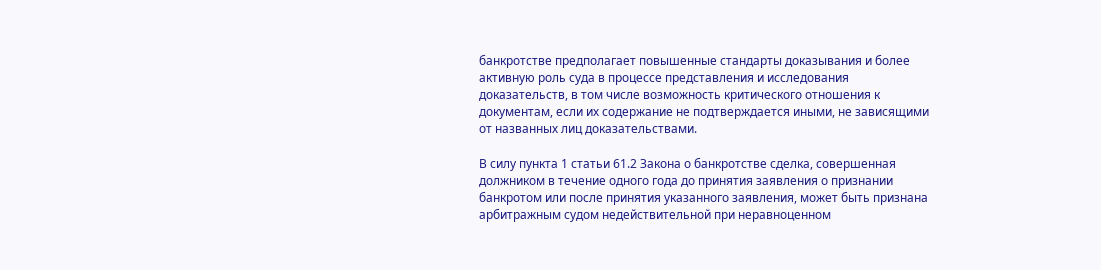банкротстве предполагает повышенные стандарты доказывания и более активную роль суда в процессе представления и исследования доказательств, в том числе возможность критического отношения к документам, если их содержание не подтверждается иными, не зависящими от названных лиц доказательствами.

В силу пункта 1 статьи 61.2 Закона о банкротстве сделка, совершенная должником в течение одного года до принятия заявления о признании банкротом или после принятия указанного заявления, может быть признана арбитражным судом недействительной при неравноценном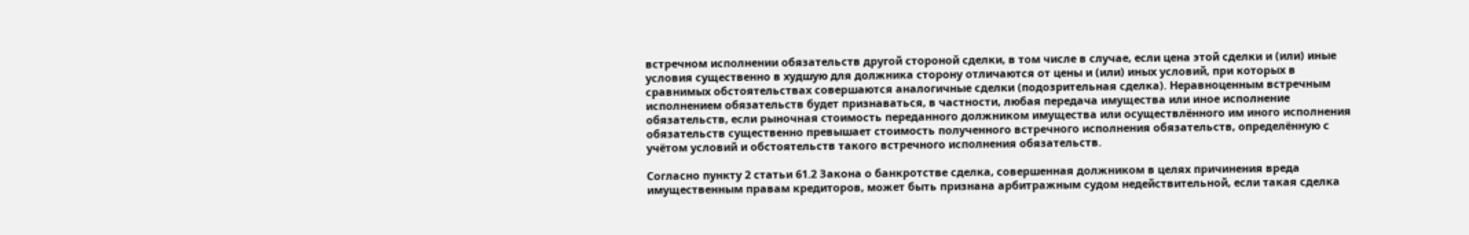встречном исполнении обязательств другой стороной сделки, в том числе в случае, если цена этой сделки и (или) иные условия существенно в худшую для должника сторону отличаются от цены и (или) иных условий, при которых в сравнимых обстоятельствах совершаются аналогичные сделки (подозрительная сделка). Неравноценным встречным исполнением обязательств будет признаваться, в частности, любая передача имущества или иное исполнение обязательств, если рыночная стоимость переданного должником имущества или осуществлённого им иного исполнения обязательств существенно превышает стоимость полученного встречного исполнения обязательств, определённую с учётом условий и обстоятельств такого встречного исполнения обязательств.

Согласно пункту 2 статьи 61.2 Закона о банкротстве сделка, совершенная должником в целях причинения вреда имущественным правам кредиторов, может быть признана арбитражным судом недействительной, если такая сделка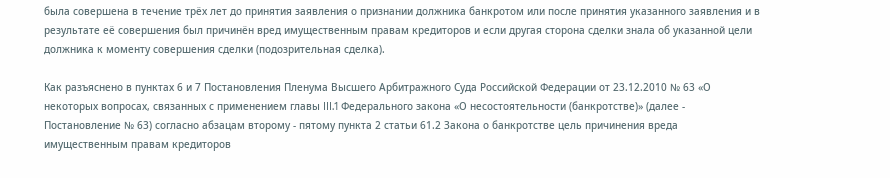была совершена в течение трёх лет до принятия заявления о признании должника банкротом или после принятия указанного заявления и в результате её совершения был причинён вред имущественным правам кредиторов и если другая сторона сделки знала об указанной цели должника к моменту совершения сделки (подозрительная сделка).

Как разъяснено в пунктах 6 и 7 Постановления Пленума Высшего Арбитражного Суда Российской Федерации от 23.12.2010 № 63 «О некоторых вопросах, связанных с применением главы III.1 Федерального закона «О несостоятельности (банкротстве)» (далее - Постановление № 63) согласно абзацам второму - пятому пункта 2 статьи 61.2 Закона о банкротстве цель причинения вреда имущественным правам кредиторов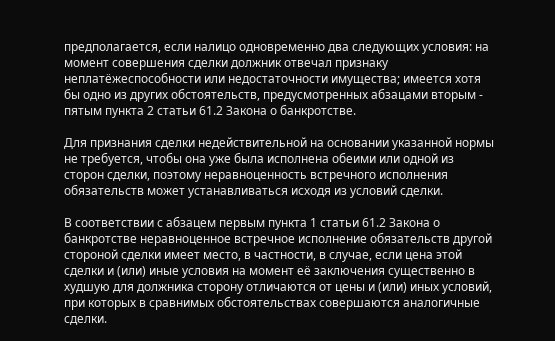предполагается, если налицо одновременно два следующих условия: на момент совершения сделки должник отвечал признаку неплатёжеспособности или недостаточности имущества; имеется хотя бы одно из других обстоятельств, предусмотренных абзацами вторым - пятым пункта 2 статьи 61.2 Закона о банкротстве.

Для признания сделки недействительной на основании указанной нормы не требуется, чтобы она уже была исполнена обеими или одной из сторон сделки, поэтому неравноценность встречного исполнения обязательств может устанавливаться исходя из условий сделки.

В соответствии с абзацем первым пункта 1 статьи 61.2 Закона о банкротстве неравноценное встречное исполнение обязательств другой стороной сделки имеет место, в частности, в случае, если цена этой сделки и (или) иные условия на момент её заключения существенно в худшую для должника сторону отличаются от цены и (или) иных условий, при которых в сравнимых обстоятельствах совершаются аналогичные сделки.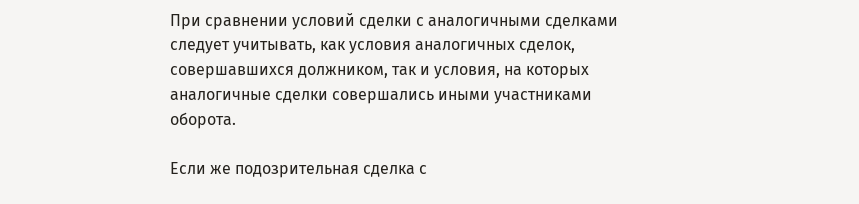При сравнении условий сделки с аналогичными сделками следует учитывать, как условия аналогичных сделок, совершавшихся должником, так и условия, на которых аналогичные сделки совершались иными участниками оборота.

Если же подозрительная сделка с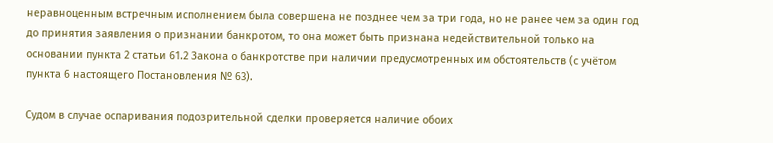неравноценным встречным исполнением была совершена не позднее чем за три года, но не ранее чем за один год до принятия заявления о признании банкротом, то она может быть признана недействительной только на основании пункта 2 статьи 61.2 Закона о банкротстве при наличии предусмотренных им обстоятельств (с учётом пункта 6 настоящего Постановления № 63).

Судом в случае оспаривания подозрительной сделки проверяется наличие обоих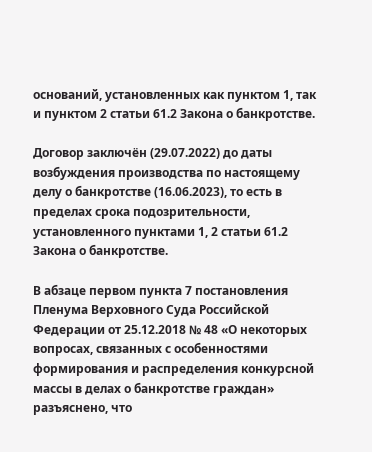оснований, установленных как пунктом 1, так и пунктом 2 статьи 61.2 Закона о банкротстве.

Договор заключён (29.07.2022) до даты возбуждения производства по настоящему делу о банкротстве (16.06.2023), то есть в пределах срока подозрительности, установленного пунктами 1, 2 статьи 61.2 Закона о банкротстве.

В абзаце первом пункта 7 постановления Пленума Верховного Суда Российской Федерации от 25.12.2018 № 48 «О некоторых вопросах, связанных с особенностями формирования и распределения конкурсной массы в делах о банкротстве граждан» разъяснено, что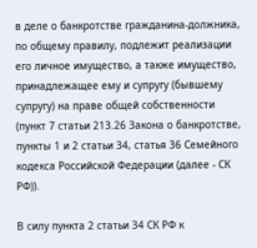в деле о банкротстве гражданина-должника, по общему правилу, подлежит реализации его личное имущество, а также имущество, принадлежащее ему и супругу (бывшему супругу) на праве общей собственности (пункт 7 статьи 213.26 Закона о банкротстве, пункты 1 и 2 статьи 34, статья 36 Семейного кодекса Российской Федерации (далее - СК РФ)).

В силу пункта 2 статьи 34 СК РФ к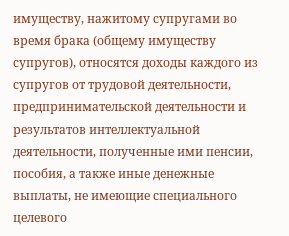имуществу, нажитому супругами во время брака (общему имуществу супругов), относятся доходы каждого из супругов от трудовой деятельности, предпринимательской деятельности и результатов интеллектуальной деятельности, полученные ими пенсии, пособия, а также иные денежные выплаты, не имеющие специального целевого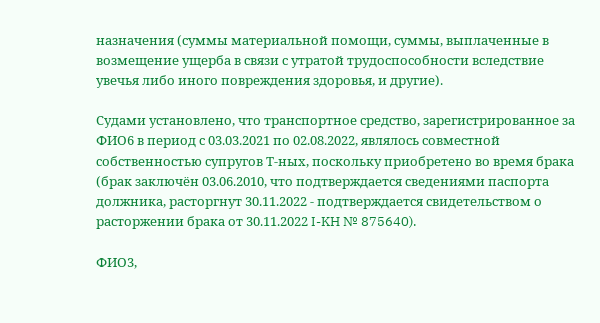назначения (суммы материальной помощи, суммы, выплаченные в возмещение ущерба в связи с утратой трудоспособности вследствие увечья либо иного повреждения здоровья, и другие).

Судами установлено, что транспортное средство, зарегистрированное за ФИО6 в период с 03.03.2021 по 02.08.2022, являлось совместной собственностью супругов Т-ных, поскольку приобретено во время брака (брак заключён 03.06.2010, что подтверждается сведениями паспорта должника, расторгнут 30.11.2022 - подтверждается свидетельством о расторжении брака от 30.11.2022 I-KH № 875640).

ФИО3,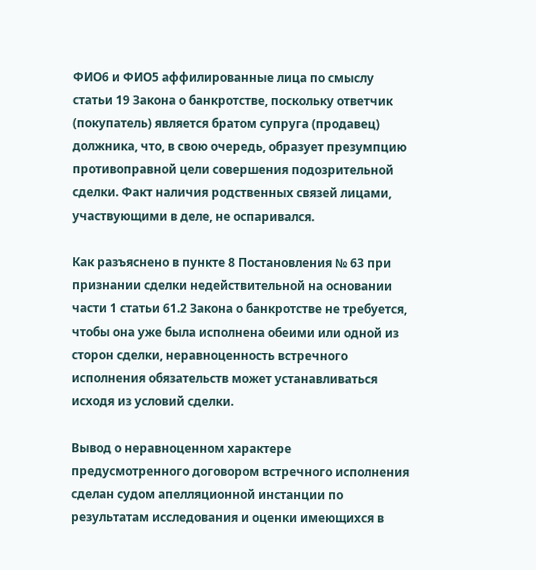ФИО6 и ФИО5 аффилированные лица по смыслу статьи 19 Закона о банкротстве, поскольку ответчик (покупатель) является братом супруга (продавец) должника, что, в свою очередь, образует презумпцию противоправной цели совершения подозрительной сделки. Факт наличия родственных связей лицами, участвующими в деле, не оспаривался.

Как разъяснено в пункте 8 Постановления № 63 при признании сделки недействительной на основании части 1 статьи 61.2 Закона о банкротстве не требуется, чтобы она уже была исполнена обеими или одной из сторон сделки, неравноценность встречного исполнения обязательств может устанавливаться исходя из условий сделки.

Вывод о неравноценном характере предусмотренного договором встречного исполнения сделан судом апелляционной инстанции по результатам исследования и оценки имеющихся в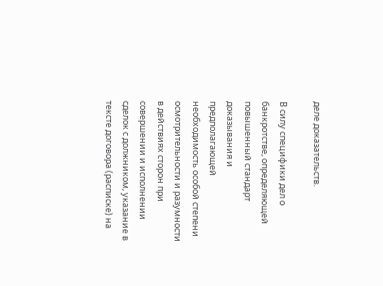деле доказательств.

В силу специфики дел о банкротстве, определяющей повышенный стандарт доказывания и предполагающей необходимость особой степени осмотрительности и разумности в действиях сторон при совершении и исполнении сделок с должником, указание в тексте договора (расписке) на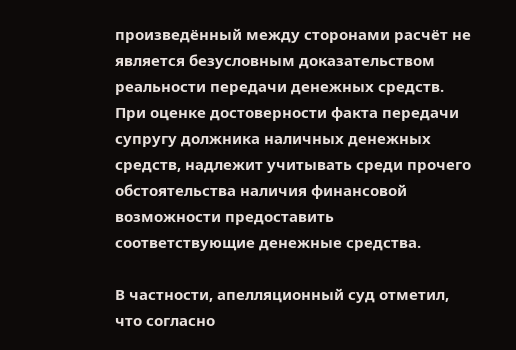произведённый между сторонами расчёт не является безусловным доказательством реальности передачи денежных средств. При оценке достоверности факта передачи супругу должника наличных денежных средств, надлежит учитывать среди прочего обстоятельства наличия финансовой возможности предоставить соответствующие денежные средства.

В частности, апелляционный суд отметил, что согласно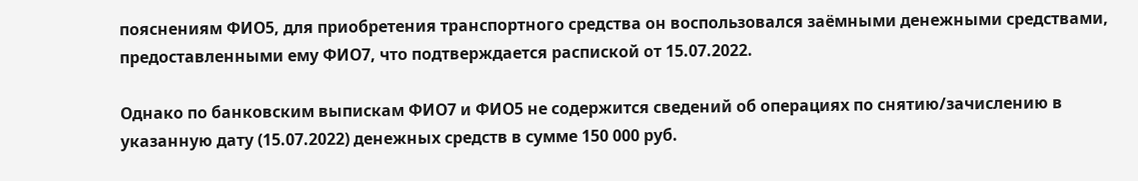пояснениям ФИО5, для приобретения транспортного средства он воспользовался заёмными денежными средствами, предоставленными ему ФИО7, что подтверждается распиской от 15.07.2022.

Однако по банковским выпискам ФИО7 и ФИО5 не содержится сведений об операциях по снятию/зачислению в указанную дату (15.07.2022) денежных средств в сумме 150 000 руб.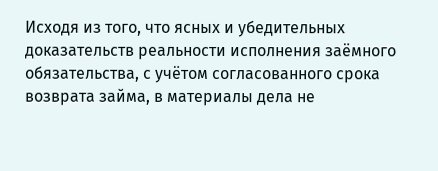Исходя из того, что ясных и убедительных доказательств реальности исполнения заёмного обязательства, с учётом согласованного срока возврата займа, в материалы дела не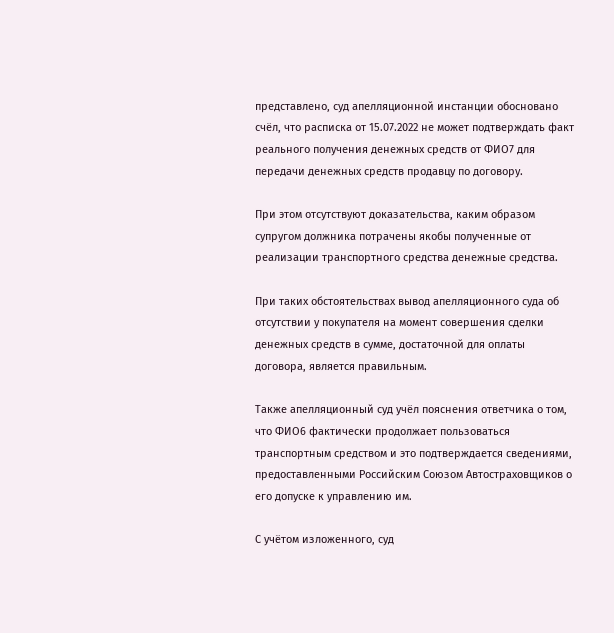представлено, суд апелляционной инстанции обосновано счёл, что расписка от 15.07.2022 не может подтверждать факт реального получения денежных средств от ФИО7 для передачи денежных средств продавцу по договору.

При этом отсутствуют доказательства, каким образом супругом должника потрачены якобы полученные от реализации транспортного средства денежные средства.

При таких обстоятельствах вывод апелляционного суда об отсутствии у покупателя на момент совершения сделки денежных средств в сумме, достаточной для оплаты договора, является правильным.

Также апелляционный суд учёл пояснения ответчика о том, что ФИО6 фактически продолжает пользоваться транспортным средством и это подтверждается сведениями, предоставленными Российским Союзом Автостраховщиков о его допуске к управлению им.

С учётом изложенного, суд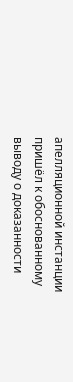апелляционной инстанции пришёл к обоснованному выводу о доказанности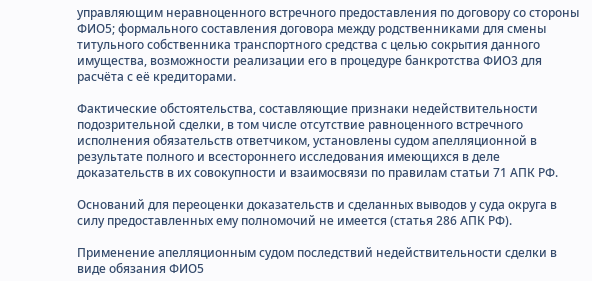управляющим неравноценного встречного предоставления по договору со стороны ФИО5; формального составления договора между родственниками для смены титульного собственника транспортного средства с целью сокрытия данного имущества, возможности реализации его в процедуре банкротства ФИО3 для расчёта с её кредиторами.

Фактические обстоятельства, составляющие признаки недействительности подозрительной сделки, в том числе отсутствие равноценного встречного исполнения обязательств ответчиком, установлены судом апелляционной в результате полного и всестороннего исследования имеющихся в деле доказательств в их совокупности и взаимосвязи по правилам статьи 71 АПК РФ.

Оснований для переоценки доказательств и сделанных выводов у суда округа в силу предоставленных ему полномочий не имеется (статья 286 АПК РФ).

Применение апелляционным судом последствий недействительности сделки в виде обязания ФИО5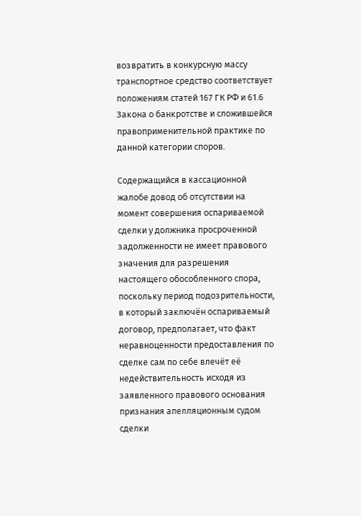возвратить в конкурсную массу транспортное средство соответствует положениям статей 167 ГК РФ и 61.6 Закона о банкротстве и сложившейся правоприменительной практике по данной категории споров.

Содержащийся в кассационной жалобе довод об отсутствии на момент совершения оспариваемой сделки у должника просроченной задолженности не имеет правового значения для разрешения настоящего обособленного спора, поскольку период подозрительности, в который заключён оспариваемый договор, предполагает, что факт неравноценности предоставления по сделке сам по себе влечёт её недействительность исходя из заявленного правового основания признания апелляционным судом сделки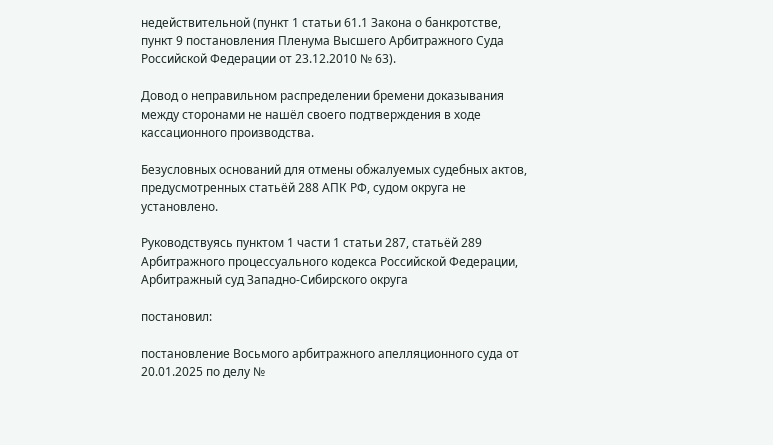недействительной (пункт 1 статьи 61.1 Закона о банкротстве, пункт 9 постановления Пленума Высшего Арбитражного Суда Российской Федерации от 23.12.2010 № 63).

Довод о неправильном распределении бремени доказывания между сторонами не нашёл своего подтверждения в ходе кассационного производства.

Безусловных оснований для отмены обжалуемых судебных актов, предусмотренных статьёй 288 АПК РФ, судом округа не установлено.

Руководствуясь пунктом 1 части 1 статьи 287, статьёй 289 Арбитражного процессуального кодекса Российской Федерации, Арбитражный суд Западно-Сибирского округа

постановил:

постановление Восьмого арбитражного апелляционного суда от 20.01.2025 по делу №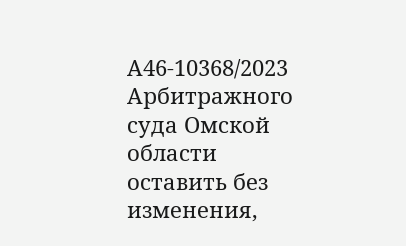А46-10368/2023 Арбитражного суда Омской области оставить без изменения,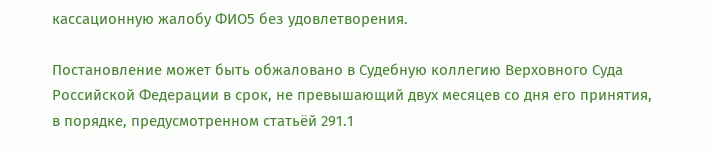кассационную жалобу ФИО5 без удовлетворения.

Постановление может быть обжаловано в Судебную коллегию Верховного Суда Российской Федерации в срок, не превышающий двух месяцев со дня его принятия, в порядке, предусмотренном статьёй 291.1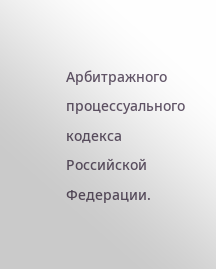Арбитражного процессуального кодекса Российской Федерации.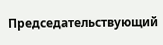Председательствующий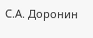С.А. Доронин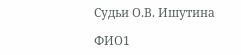Судьи О.В. Ишутина

ФИО1